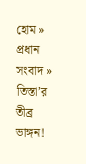হোম » প্রধান সংবাদ » তিস্তা’র তীব্র ভাঙ্গন!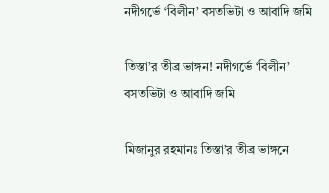নদীগর্ভে ‘বিলীন’ বসত‌ভিটা ও আবা‌দি জ‌মি

তিস্তা’র তীব্র ভাঙ্গন! নদীগর্ভে ‘বিলীন’ বসত‌ভিটা ও আবা‌দি জ‌মি

মিজানুর রহমানঃ তিস্তা’র তীব্র ভাঙ্গনে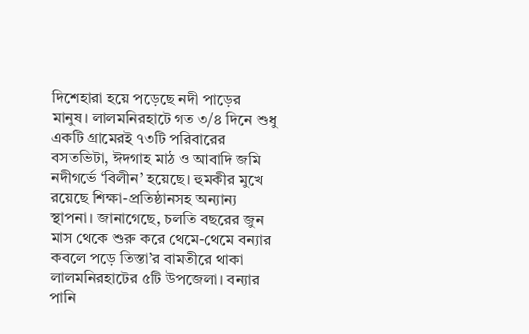দিশেহারা হয়ে পড়েছে নদী পাড়ের মানুষ। লালমনিরহাটে গত ৩/৪ দিনে শুধু একটি গ্রামেরই ৭৩টি পরিবারের বসত‌ভিটা, ঈদগাহ মাঠ ও আবা‌দি জমি নদীগর্ভে ‘বিলীন’ হয়েছে। হুমকীর মুখে রয়েছে শিক্ষা-প্র‌তিষ্ঠানসহ অন্যান্য স্থাপনা। জানাগেছে, চলতি বছরের জুন মাস থেকে শুরু করে থেমে-থেমে বন্যার কবলে পড়ে তিস্তা’র বামতীরে থাকা লালমনিরহাটের ৫টি উপজেলা। বন্যার পানি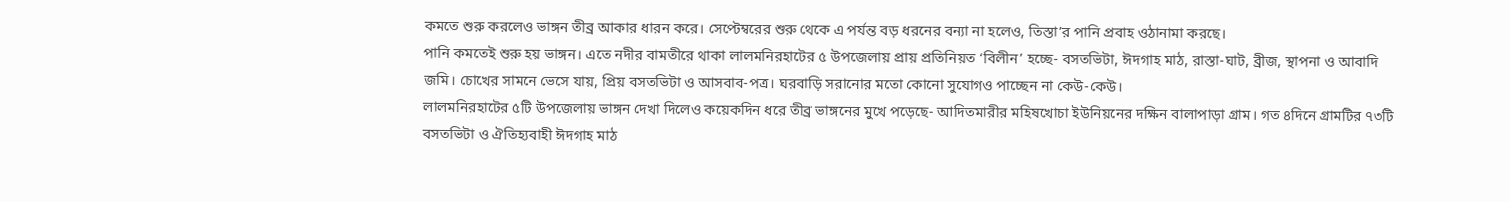কমতে শুরু করলেও ভাঙ্গন তীব্র আকার ধারন করে। সেপ্টেম্বরের শুরু থেকে এ পর্যন্ত বড় ধরনের বন্যা না হলেও, তিস্তা’র পানি প্রবাহ ওঠানামা করছে।
পানি কমতেই শুরু হয় ভাঙ্গন। এতে নদীর বামতীরে থাকা লালমনিরহাটের ৫ উপজেলায় প্রায় প্রতিনিয়ত ‘বিলীন’ হচ্ছে- বসতভিটা, ঈদগাহ মাঠ, রাস্তা-ঘাট, ব্রীজ, স্থাপনা ও আবা‌দি জমি। চোখের সামনে ভেসে যায়, প্রিয় বসতভিটা ও আসবাব-পত্র। ঘরবাড়ি সরানোর মতো কোনো সুযোগও পাচ্ছেন না কেউ-কেউ।
লালমনিরহাটের ৫টি উপজেলায় ভাঙ্গন দেখা দিলেও কয়েকদিন ধরে তীব্র ভাঙ্গনের মুখে পড়েছে- আদিতমারীর মহিষখোচা ইউনিয়নের দক্ষিন বালাপাড়া গ্রাম। গত ৪দিনে গ্রামটির ৭৩টি বসতভিটা ও ঐতিহ্যবাহী ঈদগাহ মাঠ‌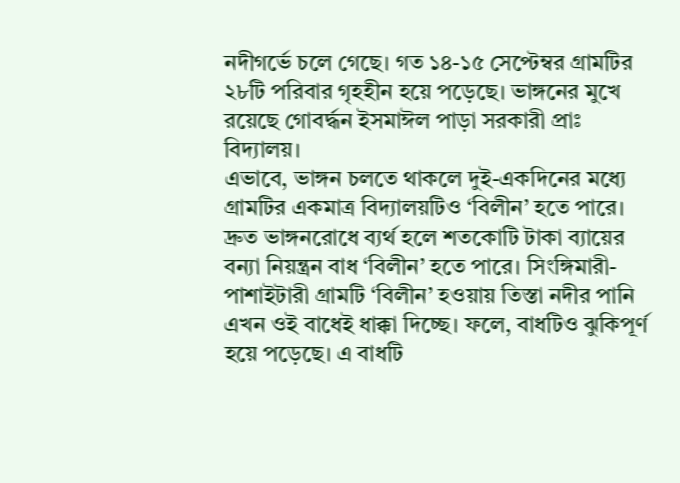নদীগর্ভে চলে গেছে। গত ১৪-১৫ সেপ্টেম্বর গ্রামটির ২৮টি পরিবার গৃহহীন হয়ে পড়েছে। ভাঙ্গনের মুখে রয়েছে গোবর্দ্ধন ইসমাঈল পাড়া সরকারী প্রাঃ বিদ্যালয়।
এভাবে, ভাঙ্গন চলতে থাকলে দুই-একদিনের মধ্যে গ্রামটির একমাত্র বিদ্যালয়টিও ‘বিলীন’ হতে পারে। দ্রুত ভাঙ্গনরোধে ব্যর্থ হলে শতকোটি টাকা ব্যায়ের বন্যা নিয়ন্ত্রন বাধ ‘বিলীন’ হতে পারে। সিংঙ্গিমারী-পাশাইটারী গ্রামটি ‘বিলীন’ হওয়ায় তিস্তা নদীর পানি এখন ওই বাধেই ধাক্কা দিচ্ছে। ফলে, বাধটিও ঝুকিপূর্ণ হয়ে পড়েছে। এ বাধটি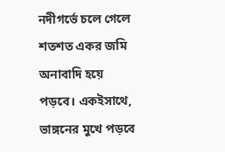নদীগর্ভে চলে গেলে শতশত একর জমি অনাবাদি হয়ে পড়বে। একইসাথে, ভাঙ্গনের মুখে পড়বে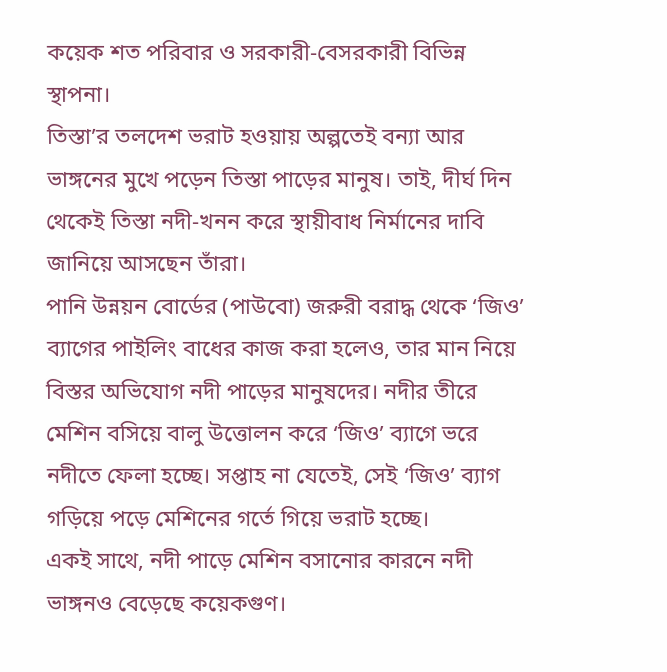কয়েক শত পরিবার ও সরকারী-বেসরকারী বি‌ভিন্ন স্থাপনা।
তিস্তা’র তলদেশ ভরাট হওয়ায় অল্পতেই বন্যা আর ভাঙ্গনের মুখে পড়েন তিস্তা পাড়ের মানুষ। তাই, দীর্ঘ দিন থেকেই তিস্তা নদী-খনন করে স্থায়ীবাধ নির্মানের দাবি জানিয়ে আসছেন তাঁরা।
পানি উন্নয়ন বোর্ডের (পাউবো) জরুরী বরাদ্ধ থেকে ‘জিও’ ব্যাগের পাইলিং বাধের কাজ করা হলেও, তার মান নিয়ে বিস্তর অভিযোগ নদী পাড়ের মানুষদের। নদীর তীরে মেশিন বসিয়ে বালু উত্তোলন করে ‘জিও’ ব্যাগে ভরে নদীতে ফেলা হচ্ছে। সপ্তাহ না যেতেই, সেই ‘জিও’ ব্যাগ গড়িয়ে পড়ে মেশিনের গর্তে গিয়ে ভরাট হচ্ছে।
একই সাথে, নদী পাড়ে মেশিন বসানোর কারনে নদী ভাঙ্গনও বেড়েছে কয়েকগুণ।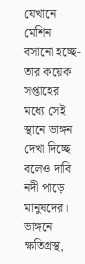যেখানে মেশিন বসানো হচ্ছে- তার কয়েক সপ্তাহের মধ্যে সেই স্থানে ভাঙ্গন দেখা দিচ্ছে বলেও দাবি নদী পাড়ে মানুষদের। ভাঙ্গনে ক্ষতিগ্রস্থ,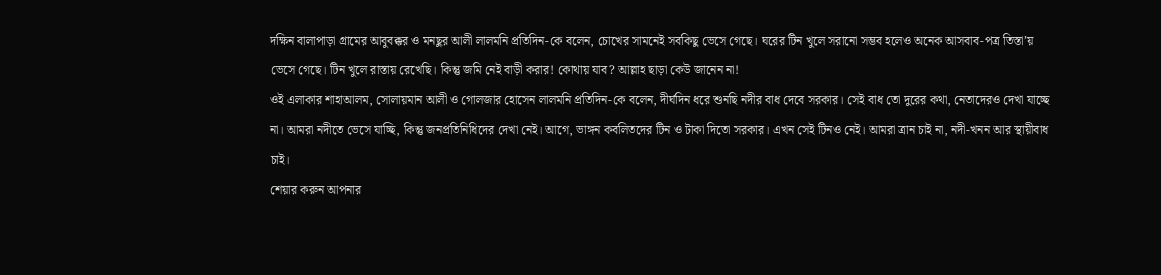দক্ষিন বালাপাড়া গ্রামের আবুবক্কর ও মনছুর আলী লালম‌নি প্র‌তি‌দিন-কে বলেন, চোখের সামনেই সবকিছু ভেসে গেছে। ঘরের টিন খুলে সরানো সম্ভব হলেও অনেক আসবাব-পত্র তিস্তা’য় ভেসে গেছে। টিন খুলে রাস্তায় রেখেছি। কিন্তু জমি নেই বাড়ী করার! কোথায় যাব? আল্লাহ ছাড়া কেউ জানেন না!
ওই এলাকার শাহাআলম, সোলায়মান আলী ও গোলজার হোসেন লালম‌নি প্র‌তি‌দিন-কে বলেন, দীর্ঘদিন ধরে শুনছি নদীর বাধ দেবে সরকার। সেই বাধ তো দুরের কথা, নেতাদেরও দেখা যাচ্ছে না। আমরা নদীতে ভেসে যাচ্ছি, কিন্তু জনপ্র‌তি‌নি‌ধিদের দেখা নেই। আগে, ভাঙ্গন কবলিতদের টিন ও টাকা দিতো সরকার। এখন সেই টিনও নেই। আমরা ত্রান চাই না, নদী-খনন আর স্থায়ীবাধ চাই।
শেয়ার করুন আপনার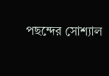পছন্দের সোশ্যাল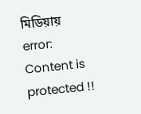মিডিয়ায়
error: Content is protected !!